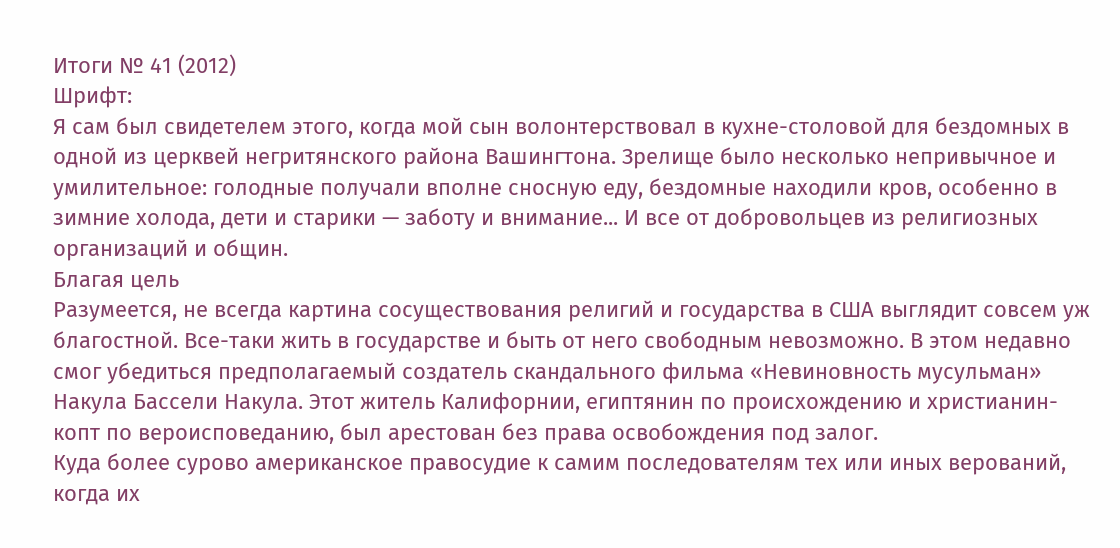Итоги № 41 (2012)
Шрифт:
Я сам был свидетелем этого, когда мой сын волонтерствовал в кухне-столовой для бездомных в одной из церквей негритянского района Вашингтона. Зрелище было несколько непривычное и умилительное: голодные получали вполне сносную еду, бездомные находили кров, особенно в зимние холода, дети и старики — заботу и внимание... И все от добровольцев из религиозных организаций и общин.
Благая цель
Разумеется, не всегда картина сосуществования религий и государства в США выглядит совсем уж благостной. Все-таки жить в государстве и быть от него свободным невозможно. В этом недавно смог убедиться предполагаемый создатель скандального фильма «Невиновность мусульман» Накула Бассели Накула. Этот житель Калифорнии, египтянин по происхождению и христианин-копт по вероисповеданию, был арестован без права освобождения под залог.
Куда более сурово американское правосудие к самим последователям тех или иных верований, когда их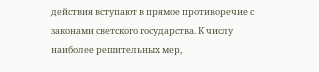действия вступают в прямое противоречие с законами светского государства. К числу наиболее решительных мер,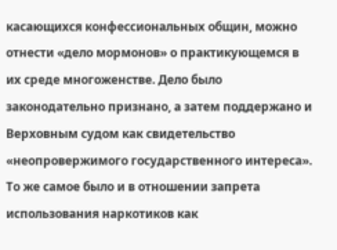касающихся конфессиональных общин, можно отнести «дело мормонов» о практикующемся в их среде многоженстве. Дело было законодательно признано, а затем поддержано и Верховным судом как свидетельство «неопровержимого государственного интереса». То же самое было и в отношении запрета использования наркотиков как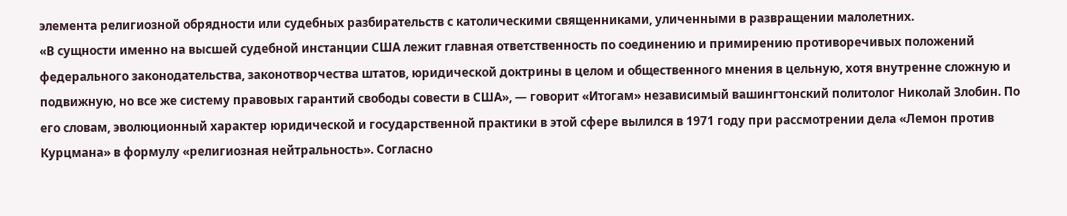элемента религиозной обрядности или судебных разбирательств с католическими священниками, уличенными в развращении малолетних.
«В сущности именно на высшей судебной инстанции США лежит главная ответственность по соединению и примирению противоречивых положений федерального законодательства, законотворчества штатов, юридической доктрины в целом и общественного мнения в цельную, хотя внутренне сложную и подвижную, но все же систему правовых гарантий свободы совести в США», — говорит «Итогам» независимый вашингтонский политолог Николай Злобин. По его словам, эволюционный характер юридической и государственной практики в этой сфере вылился в 1971 году при рассмотрении дела «Лемон против Курцмана» в формулу «религиозная нейтральность». Согласно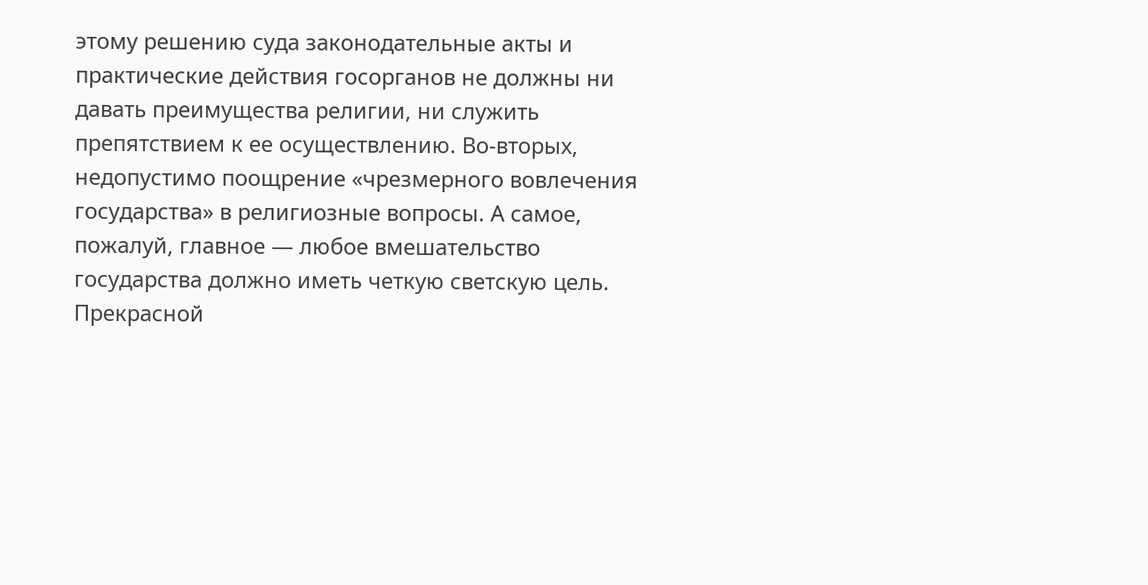этому решению суда законодательные акты и практические действия госорганов не должны ни давать преимущества религии, ни служить препятствием к ее осуществлению. Во-вторых, недопустимо поощрение «чрезмерного вовлечения государства» в религиозные вопросы. А самое, пожалуй, главное — любое вмешательство государства должно иметь четкую светскую цель.
Прекрасной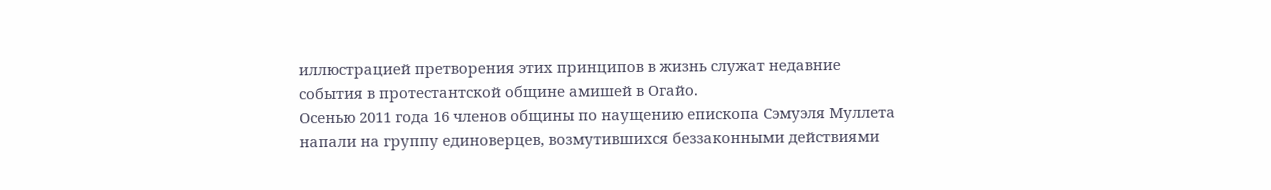иллюстрацией претворения этих принципов в жизнь служат недавние события в протестантской общине амишей в Огайо.
Осенью 2011 года 16 членов общины по наущению епископа Сэмуэля Муллета напали на группу единоверцев, возмутившихся беззаконными действиями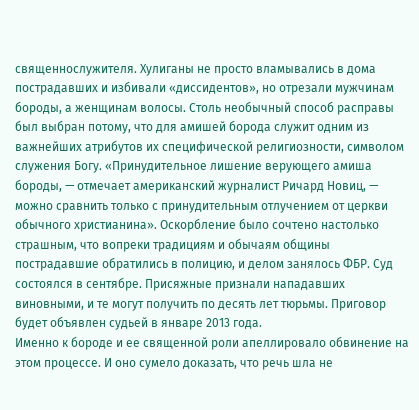священнослужителя. Хулиганы не просто вламывались в дома пострадавших и избивали «диссидентов», но отрезали мужчинам бороды, а женщинам волосы. Столь необычный способ расправы был выбран потому, что для амишей борода служит одним из важнейших атрибутов их специфической религиозности, символом служения Богу. «Принудительное лишение верующего амиша бороды, — отмечает американский журналист Ричард Новиц, — можно сравнить только с принудительным отлучением от церкви обычного христианина». Оскорбление было сочтено настолько страшным, что вопреки традициям и обычаям общины пострадавшие обратились в полицию, и делом занялось ФБР. Суд состоялся в сентябре. Присяжные признали нападавших виновными, и те могут получить по десять лет тюрьмы. Приговор будет объявлен судьей в январе 2013 года.
Именно к бороде и ее священной роли апеллировало обвинение на этом процессе. И оно сумело доказать, что речь шла не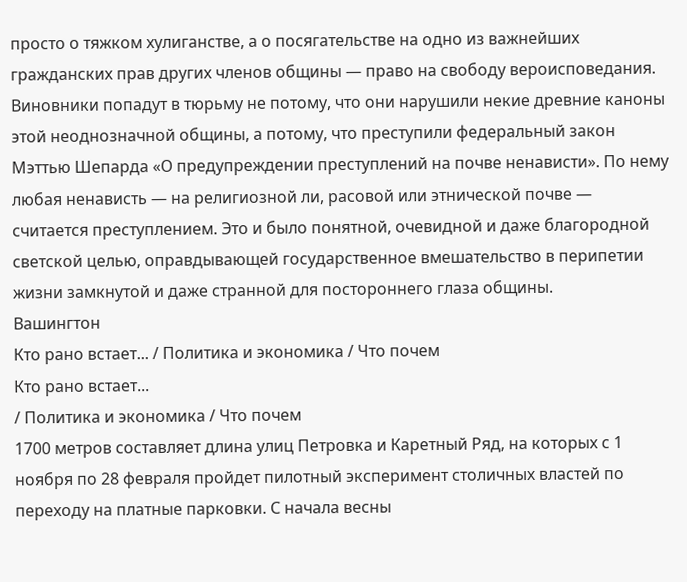просто о тяжком хулиганстве, а о посягательстве на одно из важнейших гражданских прав других членов общины — право на свободу вероисповедания. Виновники попадут в тюрьму не потому, что они нарушили некие древние каноны этой неоднозначной общины, а потому, что преступили федеральный закон Мэттью Шепарда «О предупреждении преступлений на почве ненависти». По нему любая ненависть — на религиозной ли, расовой или этнической почве — считается преступлением. Это и было понятной, очевидной и даже благородной светской целью, оправдывающей государственное вмешательство в перипетии жизни замкнутой и даже странной для постороннего глаза общины.
Вашингтон
Кто рано встает... / Политика и экономика / Что почем
Кто рано встает...
/ Политика и экономика / Что почем
1700 метров составляет длина улиц Петровка и Каретный Ряд, на которых с 1 ноября по 28 февраля пройдет пилотный эксперимент столичных властей по переходу на платные парковки. С начала весны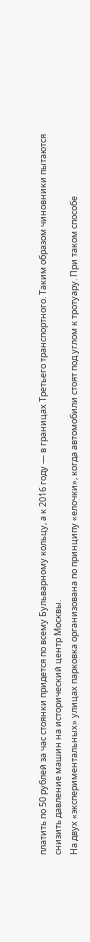платить по 50 рублей за час стоянки придется по всему Бульварному кольцу, а к 2016 году — в границах Третьего транспортного. Таким образом чиновники пытаются снизить давление машин на исторический центр Москвы.
На двух «экспериментальных» улицах парковка организована по принципу «елочки», когда автомобили стоят под углом к тротуару. При таком способе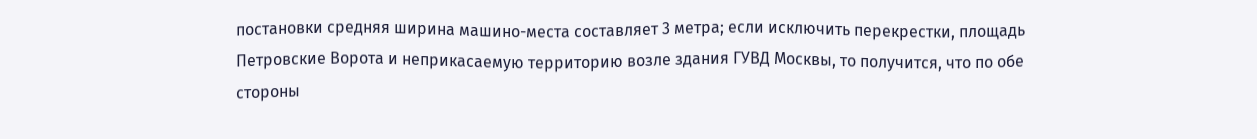постановки средняя ширина машино-места составляет 3 метра; если исключить перекрестки, площадь Петровские Ворота и неприкасаемую территорию возле здания ГУВД Москвы, то получится, что по обе стороны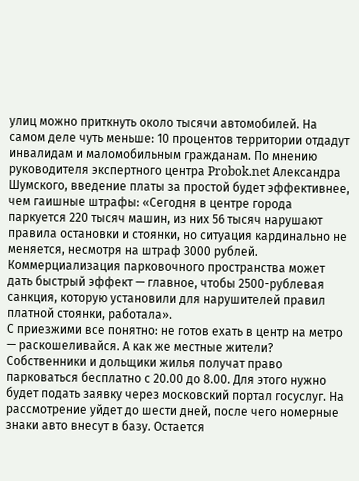улиц можно приткнуть около тысячи автомобилей. На самом деле чуть меньше: 10 процентов территории отдадут инвалидам и маломобильным гражданам. По мнению руководителя экспертного центра Probok.net Александра Шумского, введение платы за простой будет эффективнее, чем гаишные штрафы: «Сегодня в центре города паркуется 220 тысяч машин, из них 56 тысяч нарушают правила остановки и стоянки, но ситуация кардинально не меняется, несмотря на штраф 3000 рублей. Коммерциализация парковочного пространства может дать быстрый эффект — главное, чтобы 2500-рублевая санкция, которую установили для нарушителей правил платной стоянки, работала».
С приезжими все понятно: не готов ехать в центр на метро — раскошеливайся. А как же местные жители? Собственники и дольщики жилья получат право парковаться бесплатно с 20.00 до 8.00. Для этого нужно будет подать заявку через московский портал госуслуг. На рассмотрение уйдет до шести дней, после чего номерные знаки авто внесут в базу. Остается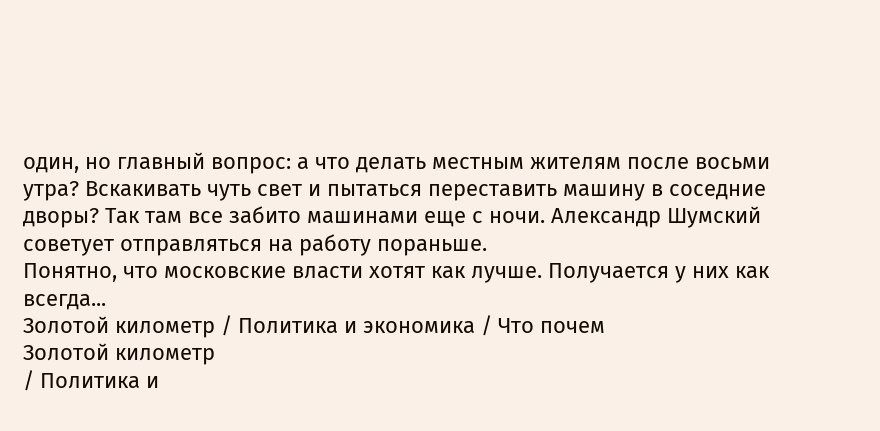один, но главный вопрос: а что делать местным жителям после восьми утра? Вскакивать чуть свет и пытаться переставить машину в соседние дворы? Так там все забито машинами еще с ночи. Александр Шумский советует отправляться на работу пораньше.
Понятно, что московские власти хотят как лучше. Получается у них как всегда...
Золотой километр / Политика и экономика / Что почем
Золотой километр
/ Политика и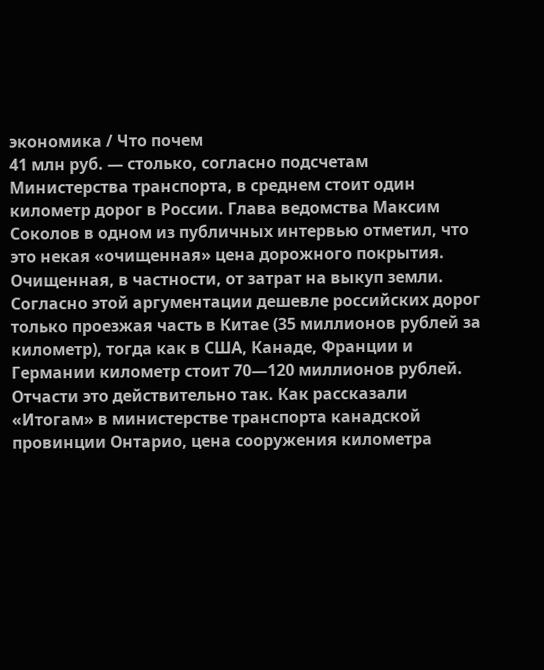экономика / Что почем
41 млн руб. — столько, согласно подсчетам Министерства транспорта, в среднем стоит один километр дорог в России. Глава ведомства Максим Соколов в одном из публичных интервью отметил, что это некая «очищенная» цена дорожного покрытия. Очищенная, в частности, от затрат на выкуп земли. Согласно этой аргументации дешевле российских дорог только проезжая часть в Китае (35 миллионов рублей за километр), тогда как в США, Канаде, Франции и Германии километр стоит 70—120 миллионов рублей.
Отчасти это действительно так. Как рассказали «Итогам» в министерстве транспорта канадской провинции Онтарио, цена сооружения километра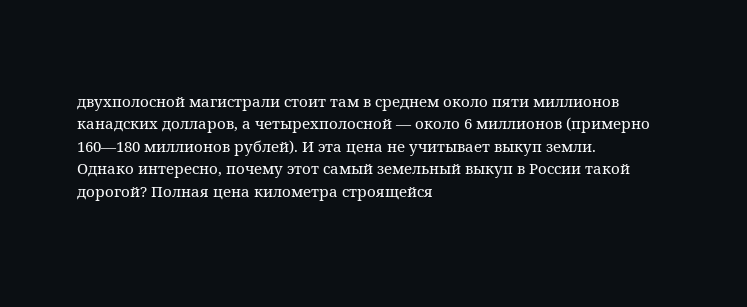двухполосной магистрали стоит там в среднем около пяти миллионов канадских долларов, а четырехполосной — около 6 миллионов (примерно 160—180 миллионов рублей). И эта цена не учитывает выкуп земли.
Однако интересно, почему этот самый земельный выкуп в России такой дорогой? Полная цена километра строящейся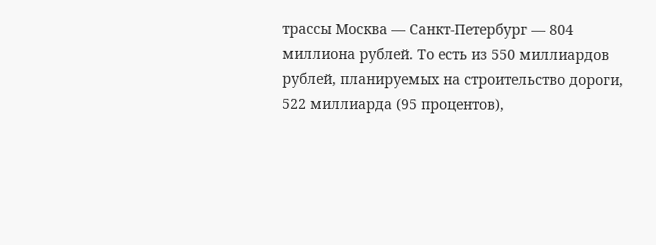трассы Москва — Санкт-Петербург — 804 миллиона рублей. То есть из 550 миллиардов рублей, планируемых на строительство дороги, 522 миллиарда (95 процентов),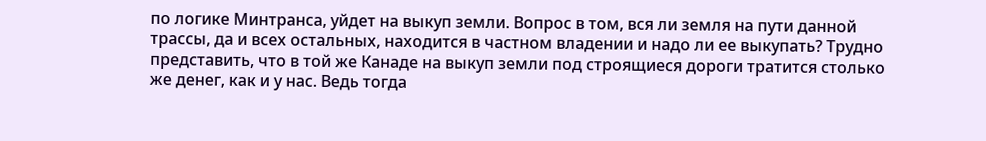по логике Минтранса, уйдет на выкуп земли. Вопрос в том, вся ли земля на пути данной трассы, да и всех остальных, находится в частном владении и надо ли ее выкупать? Трудно представить, что в той же Канаде на выкуп земли под строящиеся дороги тратится столько же денег, как и у нас. Ведь тогда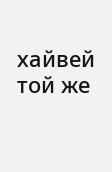хайвей той же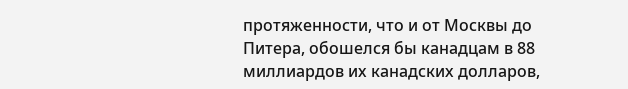протяженности, что и от Москвы до Питера, обошелся бы канадцам в 88 миллиардов их канадских долларов,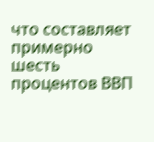что составляет примерно шесть процентов ВВП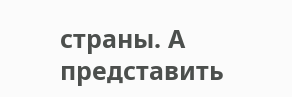страны. А представить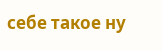себе такое ну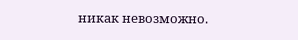никак невозможно.